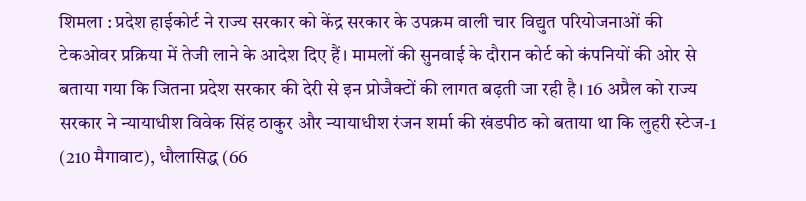शिमला : प्रदेश हाईकोर्ट ने राज्य सरकार को केंद्र सरकार के उपक्रम वाली चार विद्युत परियोजनाओं की टेकओवर प्रक्रिया में तेजी लाने के आदेश दिए हैं। मामलों की सुनवाई के दौरान कोर्ट को कंपनियों की ओर से बताया गया कि जितना प्रदेश सरकार की देरी से इन प्रोजैक्टों की लागत बढ़ती जा रही है। 16 अप्रैल को राज्य सरकार ने न्यायाधीश विवेक सिंह ठाकुर और न्यायाधीश रंजन शर्मा की खंडपीठ को बताया था कि लुहरी स्टेज-1 (210 मैगावाट), धौलासिद्ध (66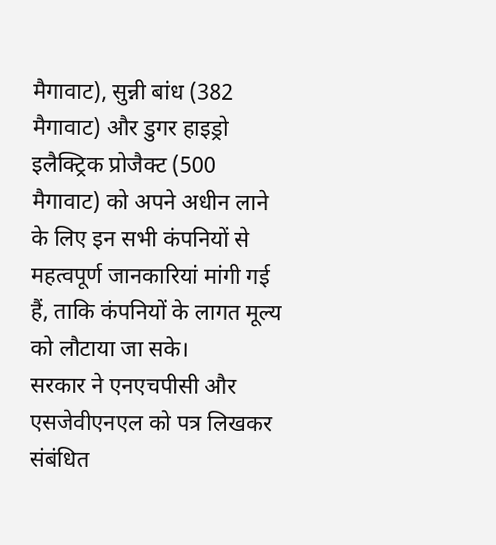मैगावाट), सुन्नी बांध (382 मैगावाट) और डुगर हाइड्रो इलैक्ट्रिक प्रोजैक्ट (500 मैगावाट) को अपने अधीन लाने के लिए इन सभी कंपनियों से महत्वपूर्ण जानकारियां मांगी गई हैं, ताकि कंपनियों के लागत मूल्य को लौटाया जा सके।
सरकार ने एनएचपीसी और एसजेवीएनएल को पत्र लिखकर संबंधित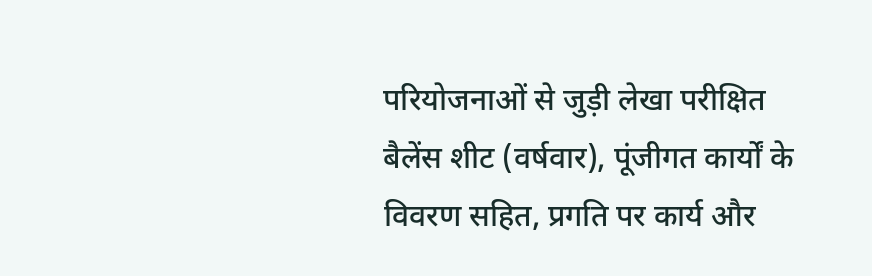परियोजनाओं से जुड़ी लेखा परीक्षित बैलेंस शीट (वर्षवार), पूंजीगत कार्यों के विवरण सहित, प्रगति पर कार्य और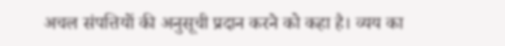अचल संपत्तियों की अनुसूची प्रदान करने को कहा है। व्यय का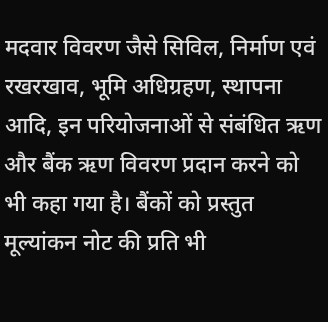मदवार विवरण जैसे सिविल, निर्माण एवं रखरखाव, भूमि अधिग्रहण, स्थापना आदि, इन परियोजनाओं से संबंधित ऋण और बैंक ऋण विवरण प्रदान करने को भी कहा गया है। बैंकों को प्रस्तुत मूल्यांकन नोट की प्रति भी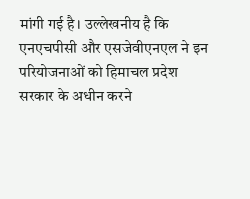मांगी गई है। उल्लेखनीय है कि एनएचपीसी और एसजेवीएनएल ने इन परियोजनाओं को हिमाचल प्रदेश सरकार के अधीन करने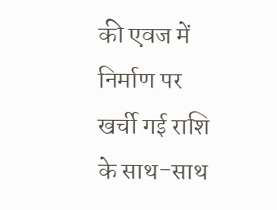की एवज में निर्माण पर खर्ची गई राशि के साथ-साथ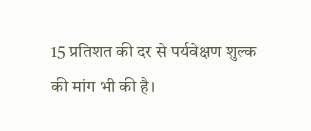15 प्रतिशत की दर से पर्यवेक्षण शुल्क की मांग भी की है।